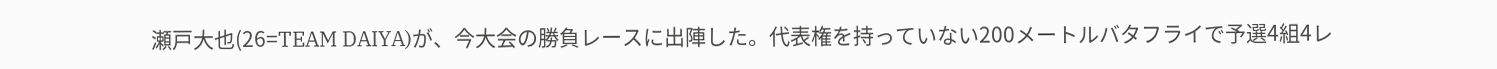瀬戸大也(26=TEAM DAIYA)が、今大会の勝負レースに出陣した。代表権を持っていない200メートルバタフライで予選4組4レ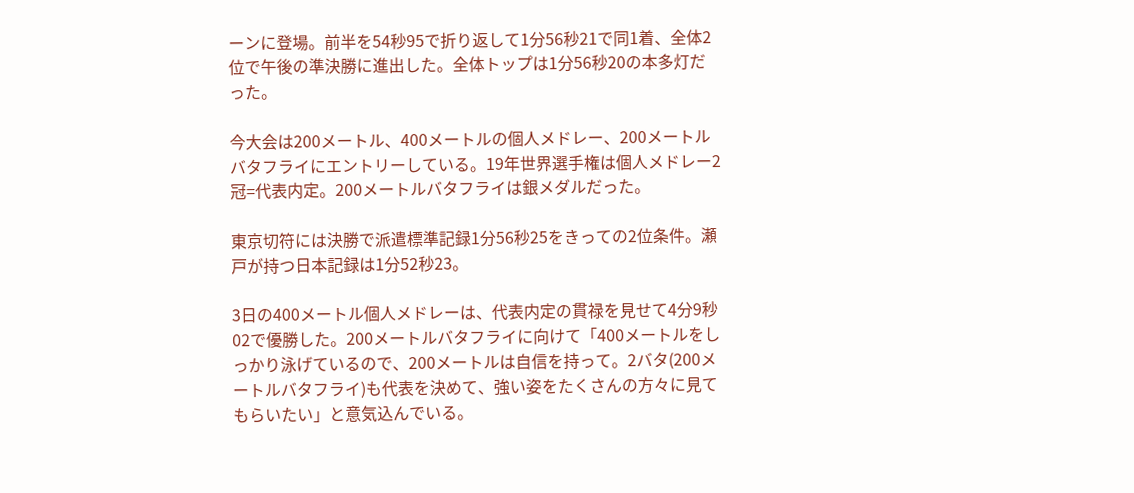ーンに登場。前半を54秒95で折り返して1分56秒21で同1着、全体2位で午後の準決勝に進出した。全体トップは1分56秒20の本多灯だった。

今大会は200メートル、400メートルの個人メドレー、200メートルバタフライにエントリーしている。19年世界選手権は個人メドレー2冠=代表内定。200メートルバタフライは銀メダルだった。

東京切符には決勝で派遣標準記録1分56秒25をきっての2位条件。瀬戸が持つ日本記録は1分52秒23。

3日の400メートル個人メドレーは、代表内定の貫禄を見せて4分9秒02で優勝した。200メートルバタフライに向けて「400メートルをしっかり泳げているので、200メートルは自信を持って。2バタ(200メートルバタフライ)も代表を決めて、強い姿をたくさんの方々に見てもらいたい」と意気込んでいる。